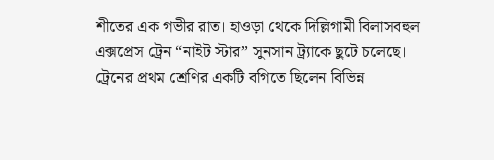শীতের এক গভীর রাত। হাওড়া থেকে দিল্লিগামী বিলাসবহুল এক্সপ্রেস ট্রেন “নাইট স্টার” সুনসান ট্র্যাকে ছুটে চলেছে। ট্রেনের প্রথম শ্রেণির একটি বগিতে ছিলেন বিভিন্ন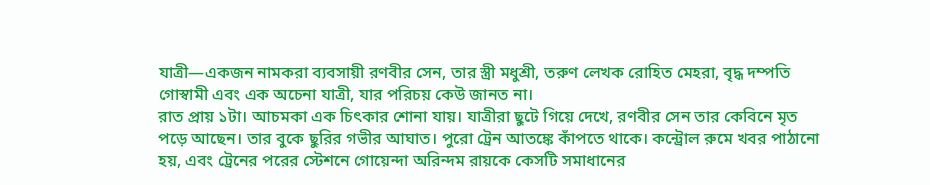যাত্রী—একজন নামকরা ব্যবসায়ী রণবীর সেন, তার স্ত্রী মধুশ্রী, তরুণ লেখক রোহিত মেহরা, বৃদ্ধ দম্পতি গোস্বামী এবং এক অচেনা যাত্রী, যার পরিচয় কেউ জানত না।
রাত প্রায় ১টা। আচমকা এক চিৎকার শোনা যায়। যাত্রীরা ছুটে গিয়ে দেখে, রণবীর সেন তার কেবিনে মৃত পড়ে আছেন। তার বুকে ছুরির গভীর আঘাত। পুরো ট্রেন আতঙ্কে কাঁপতে থাকে। কন্ট্রোল রুমে খবর পাঠানো হয়, এবং ট্রেনের পরের স্টেশনে গোয়েন্দা অরিন্দম রায়কে কেসটি সমাধানের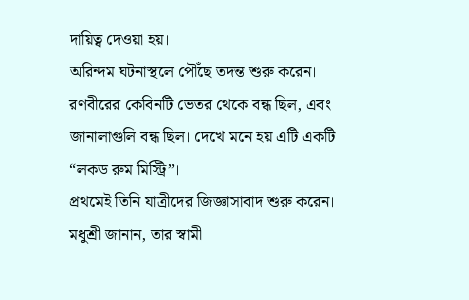দায়িত্ব দেওয়া হয়।
অরিন্দম ঘটনাস্থলে পৌঁছে তদন্ত শুরু করেন। রণবীরের কেবিনটি ভেতর থেকে বন্ধ ছিল, এবং জানালাগুলি বন্ধ ছিল। দেখে মনে হয় এটি একটি “লকড রুম মিস্ট্রি”।
প্রথমেই তিনি যাত্রীদের জিজ্ঞাসাবাদ শুরু করেন। মধুশ্রী জানান, তার স্বামী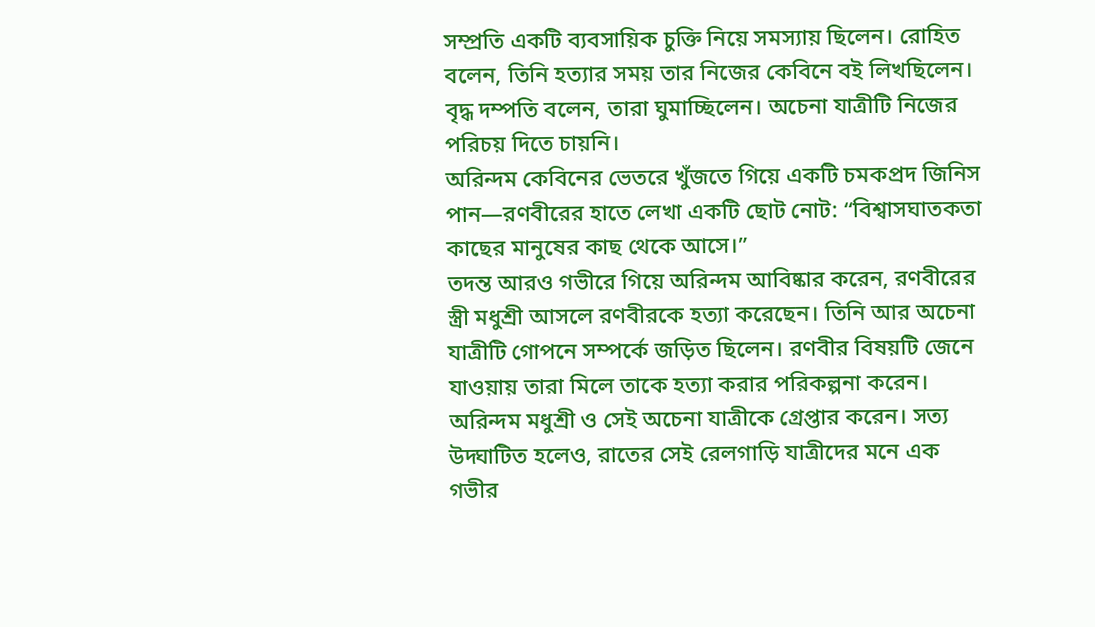সম্প্রতি একটি ব্যবসায়িক চুক্তি নিয়ে সমস্যায় ছিলেন। রোহিত বলেন, তিনি হত্যার সময় তার নিজের কেবিনে বই লিখছিলেন। বৃদ্ধ দম্পতি বলেন, তারা ঘুমাচ্ছিলেন। অচেনা যাত্রীটি নিজের পরিচয় দিতে চায়নি।
অরিন্দম কেবিনের ভেতরে খুঁজতে গিয়ে একটি চমকপ্রদ জিনিস পান—রণবীরের হাতে লেখা একটি ছোট নোট: “বিশ্বাসঘাতকতা কাছের মানুষের কাছ থেকে আসে।”
তদন্ত আরও গভীরে গিয়ে অরিন্দম আবিষ্কার করেন, রণবীরের স্ত্রী মধুশ্রী আসলে রণবীরকে হত্যা করেছেন। তিনি আর অচেনা যাত্রীটি গোপনে সম্পর্কে জড়িত ছিলেন। রণবীর বিষয়টি জেনে যাওয়ায় তারা মিলে তাকে হত্যা করার পরিকল্পনা করেন।
অরিন্দম মধুশ্রী ও সেই অচেনা যাত্রীকে গ্রেপ্তার করেন। সত্য উদ্ঘাটিত হলেও, রাতের সেই রেলগাড়ি যাত্রীদের মনে এক গভীর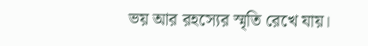ভয় আর রহস্যের স্মৃতি রেখে যায়।